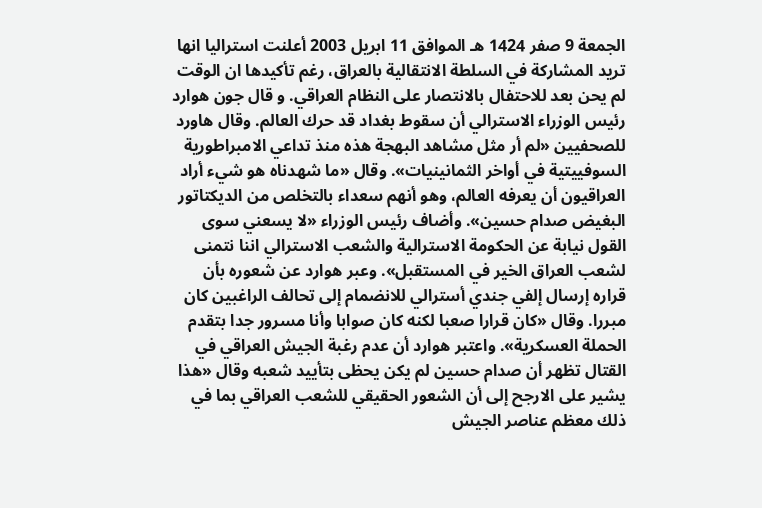الجمعة 9 صفر 1424 هـ الموافق 11 ابريل 2003 أعلنت استراليا انها تريد المشاركة في السلطة الانتقالية بالعراق، رغم تأكيدها ان الوقت لم يحن بعد للاحتفال بالانتصار على النظام العراقي. و قال جون هوارد رئيس الوزراء الاسترالي أن سقوط بغداد قد حرك العالم. وقال هاورد للصحفيين «لم أر مثل مشاهد البهجة هذه منذ تداعي الامبراطورية السوفييتية في أواخر الثمانينيات». وقال «ما شهدناه هو شيء أراد العراقيون أن يعرفه العالم، وهو أنهم سعداء بالتخلص من الديكتاتور البغيض صدام حسين». وأضاف رئيس الوزراء «لا يسعني سوى القول نيابة عن الحكومة الاسترالية والشعب الاسترالي اننا نتمنى لشعب العراق الخير في المستقبل». وعبر هوارد عن شعوره بأن قراره إرسال إلفي جندي أسترالي للانضمام إلى تحالف الراغبين كان مبررا. وقال «كان قرارا صعبا لكنه كان صوابا وأنا مسرور جدا بتقدم الحملة العسكرية». واعتبر هوارد أن عدم رغبة الجيش العراقي في القتال تظهر أن صدام حسين لم يكن يحظى بتأييد شعبه وقال «هذا يشير على الارجح إلى أن الشعور الحقيقي للشعب العراقي بما في ذلك معظم عناصر الجيش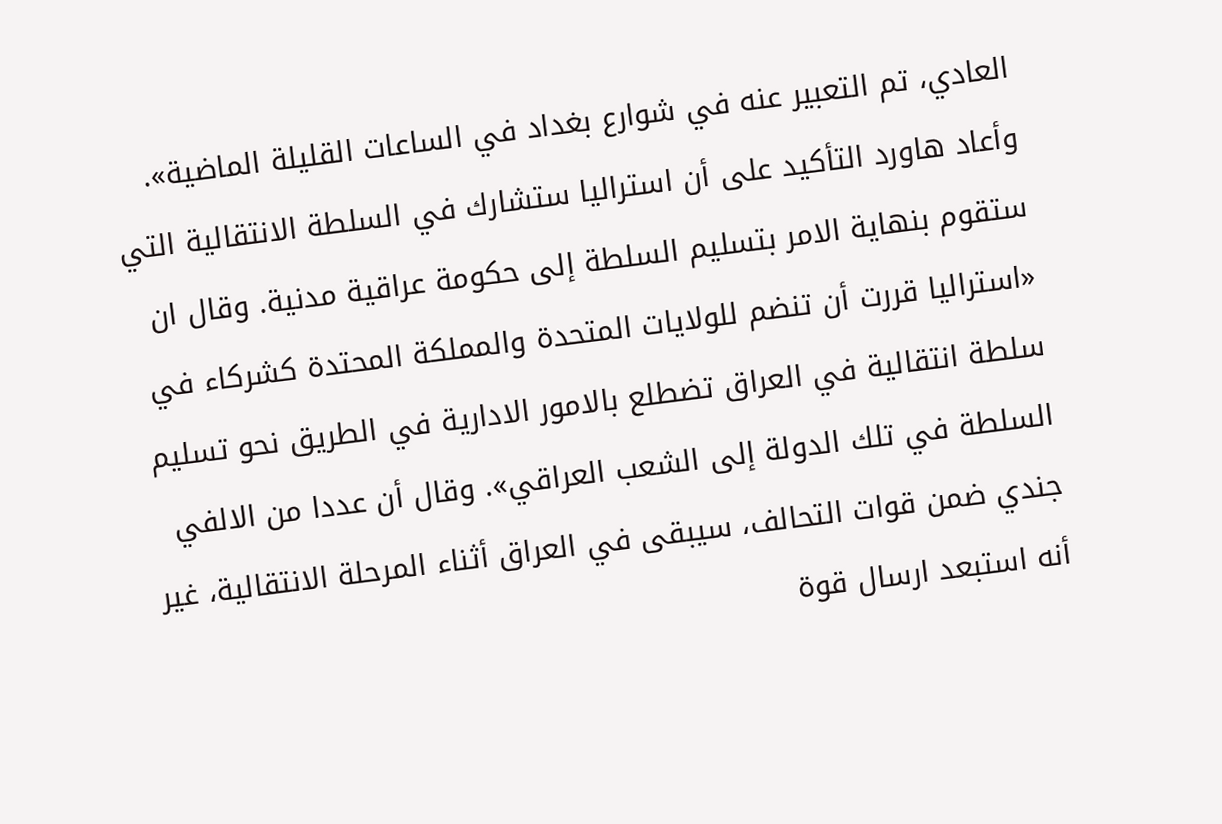العادي، تم التعبير عنه في شوارع بغداد في الساعات القليلة الماضية». وأعاد هاورد التأكيد على أن استراليا ستشارك في السلطة الانتقالية التي ستقوم بنهاية الامر بتسليم السلطة إلى حكومة عراقية مدنية. وقال ان «استراليا قررت أن تنضم للولايات المتحدة والمملكة المحتدة كشركاء في سلطة انتقالية في العراق تضطلع بالامور الادارية في الطريق نحو تسليم السلطة في تلك الدولة إلى الشعب العراقي». وقال أن عددا من الالفي جندي ضمن قوات التحالف، سيبقى في العراق أثناء المرحلة الانتقالية، غير أنه استبعد ارسال قوة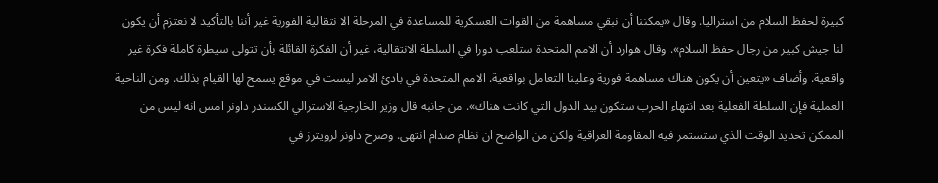كبيرة لحفظ السلام من استراليا. وقال «يمكننا أن نبقي مساهمة من القوات العسكرية للمساعدة في المرحلة الا نتقالية الفورية غير أننا بالتأكيد لا نعتزم أن يكون لنا جيش كبير من رجال حفظ السلام». وقال هوارد أن الامم المتحدة ستلعب دورا في السلطة الانتقالية، غير أن الفكرة القائلة بأن تتولى سيطرة كاملة فكرة غير واقعية. وأضاف «يتعين أن يكون هناك مساهمة فورية وعلينا التعامل بواقعية. الامم المتحدة في بادئ الامر ليست في موقع يسمح لها القيام بذلك. ومن الناحية العملية فإن السلطة الفعلية بعد انتهاء الحرب ستكون بيد الدول التي كانت هناك». من جانبه قال وزير الخارجية الاسترالي الكسندر داونر امس انه ليس من الممكن تحديد الوقت الذي ستستمر فيه المقاومة العراقية ولكن من الواضح ان نظام صدام انتهى. وصرح داونر لرويترز في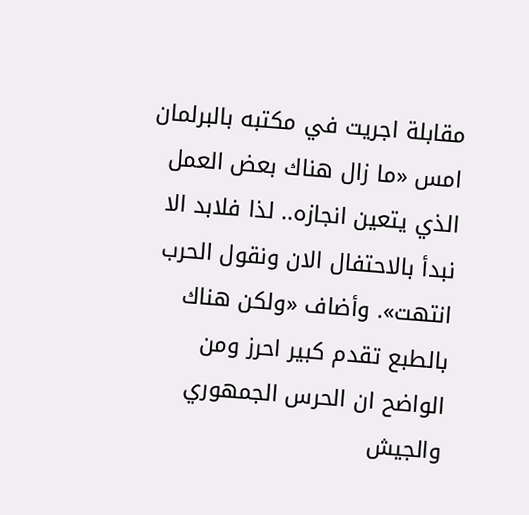مقابلة اجريت في مكتبه بالبرلمان امس «ما زال هناك بعض العمل الذي يتعين انجازه.. لذا فلابد الا نبدأ بالاحتفال الان ونقول الحرب انتهت». وأضاف «ولكن هناك بالطبع تقدم كبير احرز ومن الواضح ان الحرس الجمهوري والجيش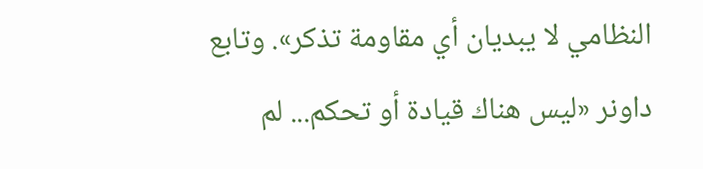النظامي لا يبديان أي مقاومة تذكر». وتابع داونر «ليس هناك قيادة أو تحكم... لم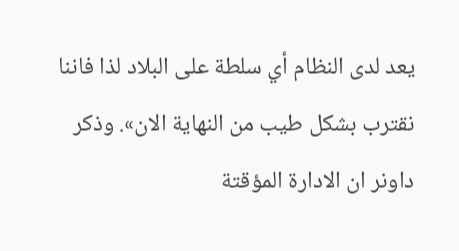يعد لدى النظام أي سلطة على البلاد لذا فاننا نقترب بشكل طيب من النهاية الان». وذكر داونر ان الادارة المؤقتة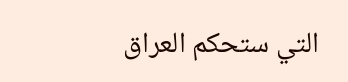التي ستحكم العراق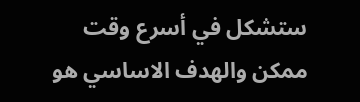ستشكل في أسرع وقت ممكن والهدف الاساسي هو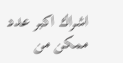اشراك اكبر عدد ممكن من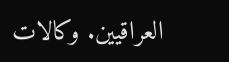العراقيين. وكالات